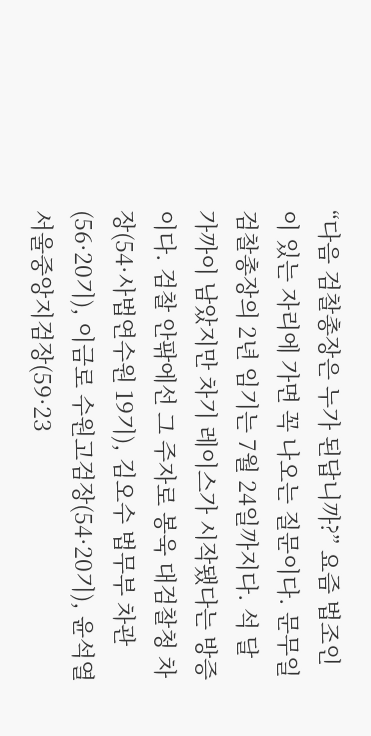“다음 검찰총장은 누가 된답니까?” 요즘 법조인이 있는 자리에 가면 꼭 나오는 질문이다. 문무일 검찰총장의 2년 임기는 7월 24일까지다. 석 달 가까이 남았지만 차기 레이스가 시작됐다는 방증이다. 검찰 안팎에선 그 주자로 봉욱 대검찰청 차장(54·사법연수원 19기), 김오수 법무부 차관(56·20기), 이금로 수원고검장(54·20기), 윤석열 서울중앙지검장(59·23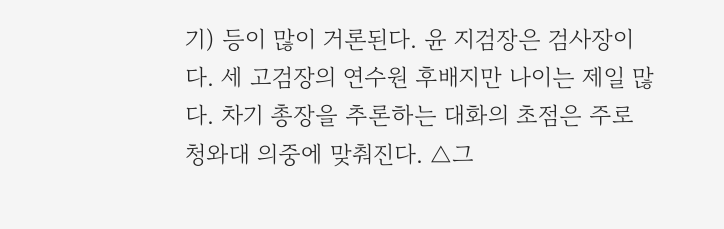기) 등이 많이 거론된다. 윤 지검장은 검사장이다. 세 고검장의 연수원 후배지만 나이는 제일 많다. 차기 총장을 추론하는 대화의 초점은 주로 청와대 의중에 맞춰진다. △그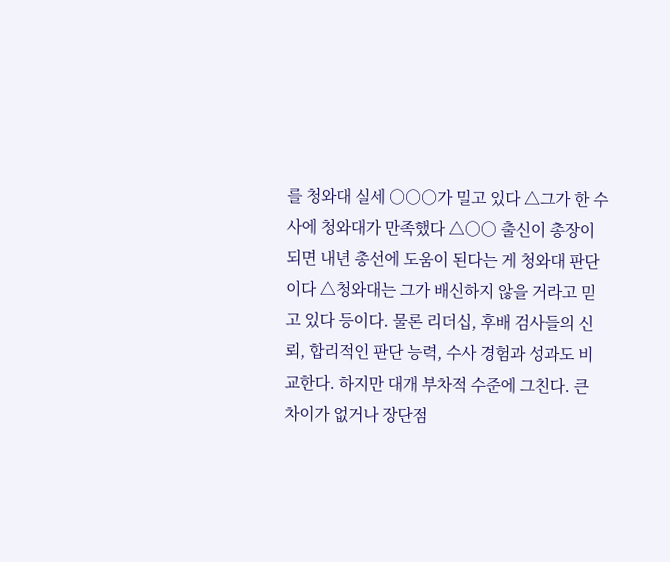를 청와대 실세 ○○○가 밀고 있다 △그가 한 수사에 청와대가 만족했다 △○○ 출신이 총장이 되면 내년 총선에 도움이 된다는 게 청와대 판단이다 △청와대는 그가 배신하지 않을 거라고 믿고 있다 등이다. 물론 리더십, 후배 검사들의 신뢰, 합리적인 판단 능력, 수사 경험과 성과도 비교한다. 하지만 대개 부차적 수준에 그친다. 큰 차이가 없거나 장단점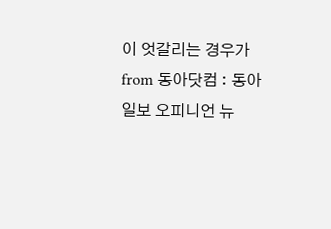이 엇갈리는 경우가
from 동아닷컴 : 동아일보 오피니언 뉴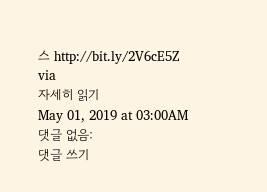스 http://bit.ly/2V6cE5Z
via
자세히 읽기
May 01, 2019 at 03:00AM
댓글 없음:
댓글 쓰기